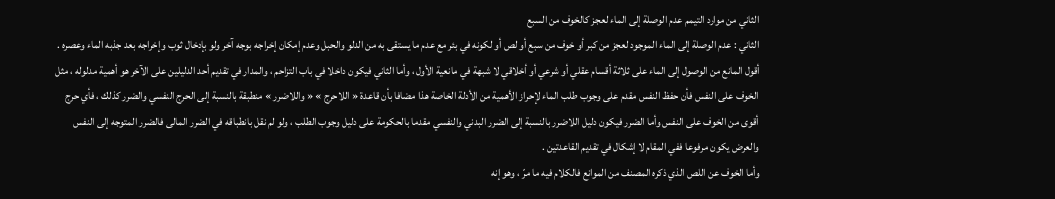الثاني من موارد التيمم عدم الوصلة إلى الماء لعجز كالخوف من السبع
الثاني : عدم الوصلة إلى الماء الموجود لعجز من كبر أو خوف من سبع أو لص أو لكونه في بئر مع عدم ما يستقى به من الدلو والحبل وعدم إمكان إخراجه بوجه آخر ولو بإدخال ثوب وإخراجه بعد جذبه الماء وعصره .
أقول المانع من الوصول إلى الماء على ثلاثة أقسام عقلي أو شرعي أو أخلاقي لا شبهة في مانعية الأول ، وأما الثاني فيكون داخلا في باب التزاحم ، والمدار في تقديم أحد الدليلين على الآخر هو أهمية مدلوله ، مثل الخوف على النفس فأن حفظ النفس مقدم على وجوب طلب الماء لإحراز الأهمية من الأدلة الخاصة هذا مضافا بأن قاعدة « اللاحرج » « واللاضرر » منطبقة بالنسبة إلى الحرج النفسي والضرر كذلك ، فأي حرج أقوى من الخوف على النفس وأما الضرر فيكون دليل اللاضرر بالنسبة إلى الضرر البدني والنفسي مقدما بالحكومة على دليل وجوب الطلب ، ولو لم نقل بانطباقه في الضرر المالى فالضرر المتوجه إلى النفس والعرض يكون مرفوعا ففي المقام لا إشكال في تقديم القاعدتين .
وأما الخوف عن اللص الذي ذكره المصنف من الموانع فالكلام فيه ما مرّ ، وهو إنه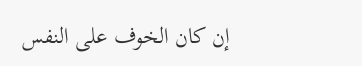إن كان الخوف على النفس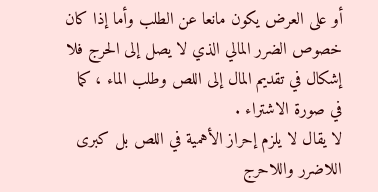أو على العرض يكون مانعا عن الطلب وأما إذا كان خصوص الضرر المالي الذي لا يصل إلى الحرج فلا إشكال في تقديم المال إلى اللص وطلب الماء ، كما في صورة الاشتراء .
لا يقال لا يلزم إحراز الأهمية في اللص بل كبرى اللاضرر واللاحرج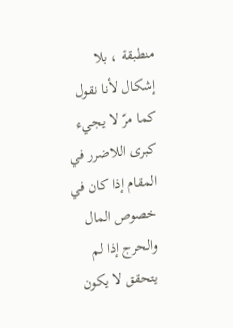منطبقة ، بلا إشكال لأنا نقول كما مرّ لا يجيء كبرى اللاضرر في المقام إذا كان في خصوص المال والحرج إذا لم يتحقق لا يكون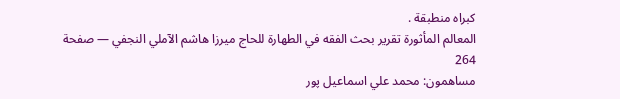كبراه منطبقة .
المعالم المأثورة تقرير بحث الفقه في الطهارة للحاج ميرزا هاشم الآملي النجفي — صفحة 264
مساهمون: محمد علي اسماعيل پور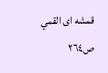قمشه اى القمي
ص٢٦٤